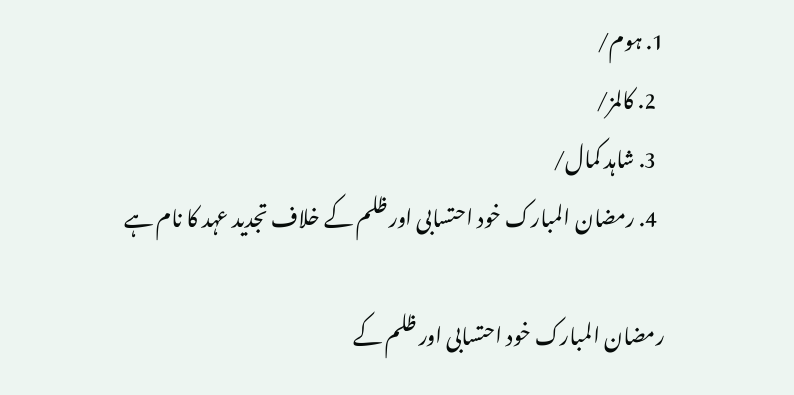1. ہوم/
  2. کالمز/
  3. شاہد کمال/
  4. رمضان المبارک خود احتسابی اور ظلم کے خلاف تجدید عہد کا نام ہے

رمضان المبارک خود احتسابی اور ظلم کے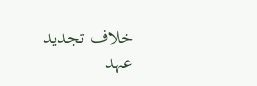خلاف تجدید عہد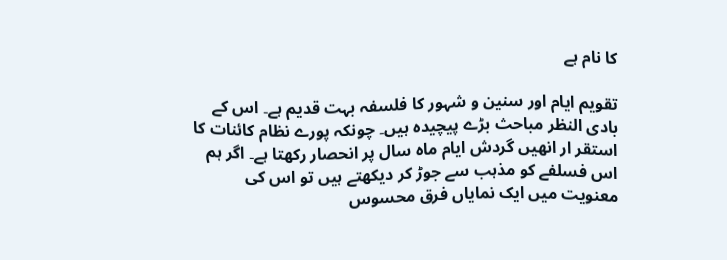کا نام ہے

تقویم ایام اور سنین و شہور کا فلسفہ بہت قدیم ہے۔ اس کے بادی النظر مباحث بڑے پیچیدہ ہیں۔ چونکہ پورے نظام کائنات کا استقر ار انھیں گردش ایام ماہ سال پر انحصار رکھتا ہے۔ اگر ہم اس فسلفے کو مذہب سے جوڑ کر دیکھتے ہیں تو اس کی معنویت میں ایک نمایاں فرق محسوس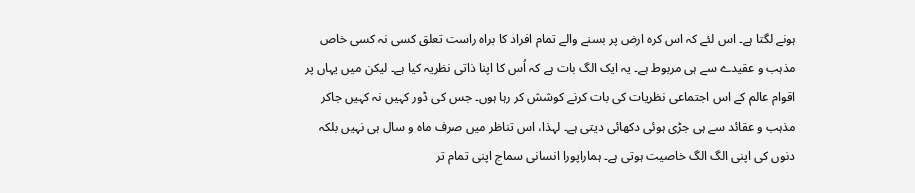ہونے لگتا ہے۔ اس لئے کہ اس کرہ ارض پر بسنے والے تمام افراد کا براہ راست تعلق کسی نہ کسی خاص مذہب و عقیدے سے ہی مربوط ہے۔ یہ ایک الگ بات ہے کہ اُس کا اپنا ذاتی نظریہ کیا ہے۔ لیکن میں یہاں پر اقوام عالم کے اس اجتماعی نظریات کی بات کرنے کوشش کر رہا ہوں۔ جس کی ڈور کہیں نہ کہیں جاکر مذہب و عقائد سے ہی جڑی ہوئی دکھائی دیتی ہے۔ لہذا، اس تناظر میں صرف ماہ و سال ہی نہیں بلکہ دنوں کی اپنی الگ الگ خاصیت ہوتی ہے۔ ہماراپورا انسانی سماج اپنی تمام تر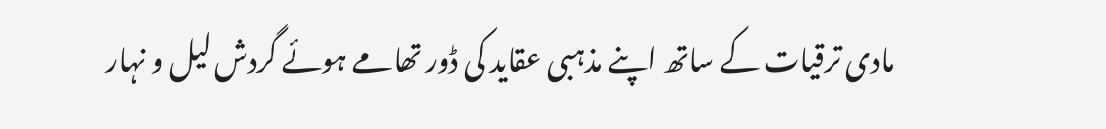مادی ترقیات کے ساتھ اپنے مذہبی عقاید کی ڈور تھامے ہوئے گردش لیل و نہار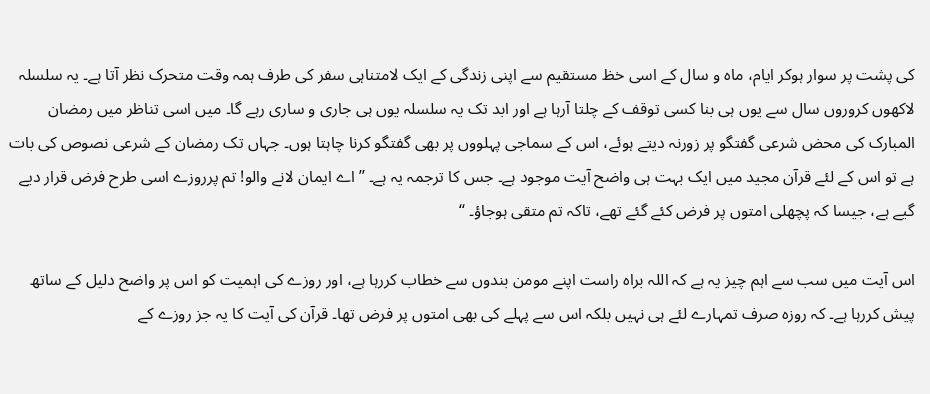کی پشت پر سوار ہوکر ایام، ماہ و سال کے اسی خظ مستقیم سے اپنی زندگی کے ایک لامتناہی سفر کی طرف ہمہ وقت متحرک نظر آتا ہے۔ یہ سلسلہ لاکھوں کروروں سال سے یوں ہی بنا کسی توقف کے چلتا آرہا ہے اور ابد تک یہ سلسلہ یوں ہی جاری و ساری رہے گا۔ میں اسی تناظر میں رمضان المبارک کی محض شرعی گفتگو پر زورنہ دیتے ہوئے، اس کے سماجی پہلووں پر بھی گفتگو کرنا چاہتا ہوں۔ جہاں تک رمضان کے شرعی نصوص کی بات ہے تو اس کے لئے قرآن مجید میں ایک بہت ہی واضح آیت موجود ہے۔ جس کا ترجمہ یہ ہے۔ ’’اے ایمان لانے والو! تم پرروزے اسی طرح فرض قرار دیے گیے ہے، جیسا کہ پچھلی امتوں پر فرض کئے گئے تھے، تاکہ تم متقی ہوجاؤ۔ ‘‘

اس آیت میں سب سے اہم چیز یہ ہے کہ اللہ براہ راست اپنے مومن بندوں سے خطاب کررہا ہے، اور روزے کی اہمیت کو اس پر واضح دلیل کے ساتھ پیش کررہا ہے۔ کہ روزہ صرف تمہارے لئے ہی نہیں بلکہ اس سے پہلے کی بھی امتوں پر فرض تھا۔ قرآن کی آیت کا یہ جز روزے کے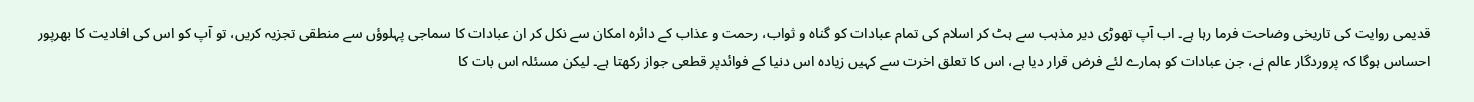قدیمی روایت کی تاریخی وضاحت فرما رہا ہے۔ اب آپ تھوڑی دیر مذہب سے ہٹ کر اسلام کی تمام عبادات کو گناہ و ثواب، رحمت و عذاب کے دائرہ امکان سے نکل کر ان عبادات کا سماجی پہلوؤں سے منطقی تجزیہ کریں، تو آپ کو اس کی افادیت کا بھرپور احساس ہوگا کہ پروردگار عالم نے، جن عبادات کو ہمارے لئے فرض قرار دیا ہے، اس کا تعلق اخرت سے کہیں زیادہ اس دنیا کے فوائدپر قطعی جواز رکھتا ہے۔ لیکن مسئلہ اس بات کا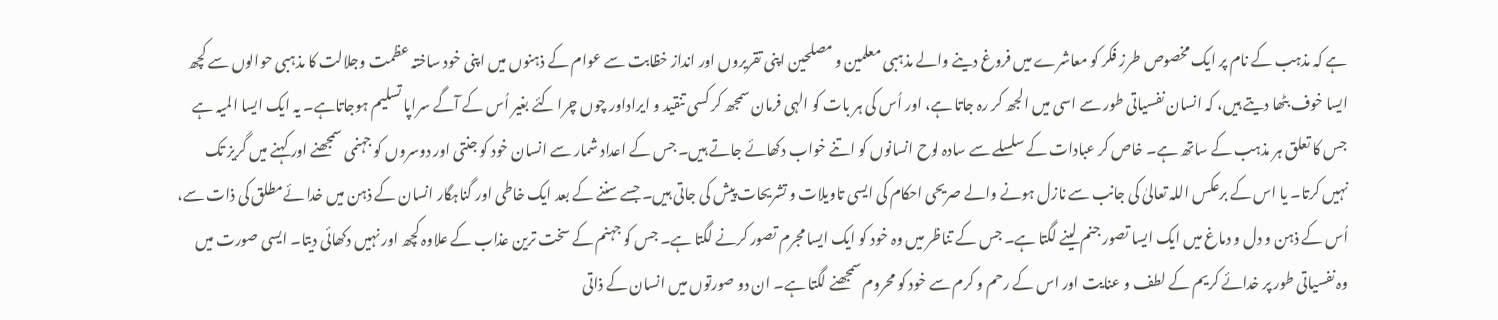ہے کہ مذہب کے نام پر ایک مخصوص طرز فکر کو معاشرے میں فروغ دینے والے مذہبی معلمین و مصلحین اپنی تقریروں اور انداز خظابت سے عوام کے ذہنوں میں اپنی خود ساختہ عظمت وجلالت کا مذہبی حوالوں سے کچھ ایسا خوف بٹھا دیتے ہیں، کہ انسان نفسیاتی طور سے اسی میں الجھ کر رہ جاتا ہے، اور اُس کی ہر بات کو الہی فرمان سمجھ کر کسی تنقید و ایراداور چوں چرا کئے بغیر اُس کے آگے سراپا تسلیم ہوجاتاہے۔ یہ ایک ایسا المیہ ہے جس کا تعلق ہر مذہب کے ساتھ ہے۔ خاص کر عبادات کے سلسلے سے سادہ لوح انسانوں کو اتنے خواب دکھائے جاتے ہیں۔ جس کے اعداد شمار سے انسان خود کو جنتی اور دوسروں کو جہنمی سمجھنے اور کہنے میں گریز تک نہیں کرتا۔ یا اس کے برعکس اللہ تعالیٰ کی جانب سے نازل ہونے والے صریحی احکام کی ایسی تاویلات و تشریحات پیش کی جاتی ہیں۔ جسے سننے کے بعد ایک خاطی اور گناہگار انسان کے ذہن میں خدا ئےمطلق کی ذات سے، اُس کے ذہن و دل و دماغ میں ایک ایسا تصور جنم لینے لگتا ہے۔ جس کے تناظر میں وہ خود کو ایک ایسا مجرم تصور کرنے لگتا ہے۔ جس کو جہنم کے سخت ترین عذاب کے علاوہ کچھ اور نہیں دکھائی دیتا۔ ایسی صورت میں وہ نفسیاتی طور پر خدائے کریم کے لطف و عنایت اور اس کے رحم و کرم سے خود کو محروم سمجھنے لگتا ہے۔ ان دو صورتوں میں انسان کے ذاتی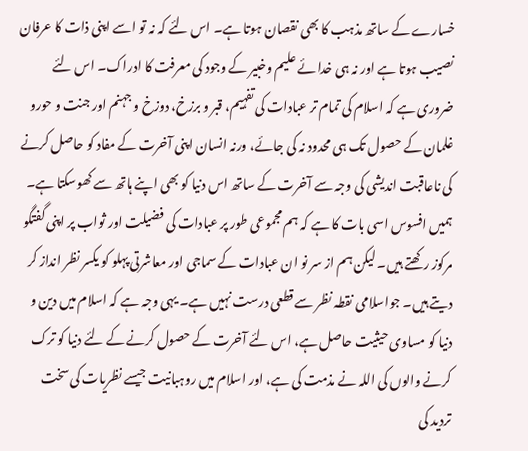خسارے کے ساتھ مذہب کا بھی نقصان ہوتا ہے۔ اس لئے کہ نہ تو اسے اپنی ذات کا عرفان نصیب ہوتا ہے اور نہ ہی خدا ئے علیم وخبیر کے وجود کی معرفت کا ادراک۔ اس لئے ضروری ہے کہ اسلام کی تمام تر عبادات کی تفہیم، قبر و برزخ، دوزخ و جہنم اور جنت و حورو غلمان کے حصول تک ہی محدود نہ کی جائے، ورنہ انسان اپنی آخرت کے مفاد کو حاصل کرنے کی ناعاقبت اندیشی کی وجہ سے آخرت کے ساتھ اس دنیا کو بھی اپنے ہاتھ سے کھوسکتا ہے۔ ہمیں افسوس اسی بات کا ہے کہ ہم مجموعی طور پر عبادات کی فضیلت اور ثواب پر اپنی گفتگو مرکوز رکھتے ہیں۔ لیکن ہم از سر نو ان عبادات کے سماجی اور معاشرتی پہلو کو یکسر نظر انداز کر دیتے ہیں۔ جواسلامی نقطہ نظر سے قطعی درست نہیں ہے۔ یہی وجہ ہے کہ اسلام میں دین و دنیا کو مساوی حیثیت حاصل ہے، اس لئے آخرت کے حصول کرنے کے لئے دنیا کو ترک کرنے والوں کی اللہ نے مذمت کی ہے، اور اسلام میں روہبانیت جیسے نظریات کی سخت تردید کی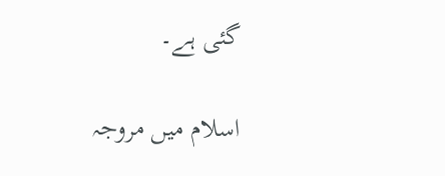گئی ہے۔

اسلام میں مروجہ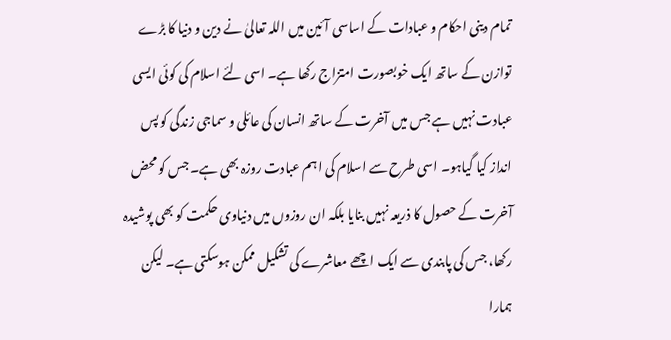تمام دینی احکام و عبادات کے اساسی آئین میں اللہ تعالیٰ نے دین و دنیا کا بڑے توازن کے ساتھ ایک خوبصورت امتزاج رکھا ہے۔ اسی لئے اسلام کی کوئی ایسی عبادت نہیں ہے جس میں آخرت کے ساتھ انسان کی عائلی و سماجی زندگی کو پس انداز کیا گیاہو۔ اسی طرح سے اسلام کی اہم عبادت روزہ بھی ہے۔ جس کو محض آخرت کے حصول کا ذریعہ نہیں بنایا بلکہ ان روزوں میں دنیاوی حکمت کو بھی پوشیدہ رکھا، جس کی پابندی سے ایک اچھے معاشرے کی تشکیل ممکن ہوسکتی ہے۔ لیکن ہمارا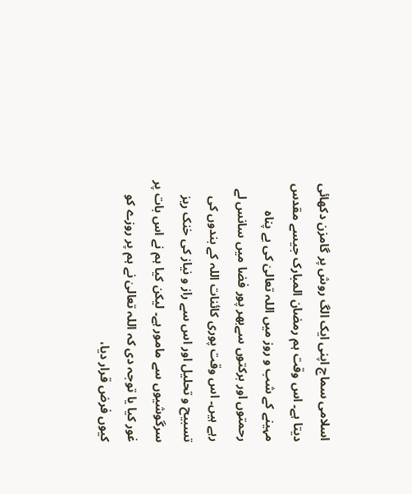اسلامی سماج اپنی ایک الگ روش پر گامزن دکھائی دیتا ہے۔ اس وقت ہم رمضان المبارک جیسے مقدس مہینے کے شب و روز میں اللہ تعالیٰ کی بے پناہ رحمتوں اور برکتوں سےبھر پور فضا میں سانس لے رہے ہیں۔ اس وقت پوری کائنات اللہ کے بندوں کی تسبیح و تحلیل اور اس سے راز و نیاز کی خنک ریز سرگوشیوں سے مامور ہے۔ لیکن کیا ہم نے اس بات پر غور کیا یا توجہ دی کہ اللہ تعالیٰ نے ہم پر روزے کو کیوں فرض قرار دیا،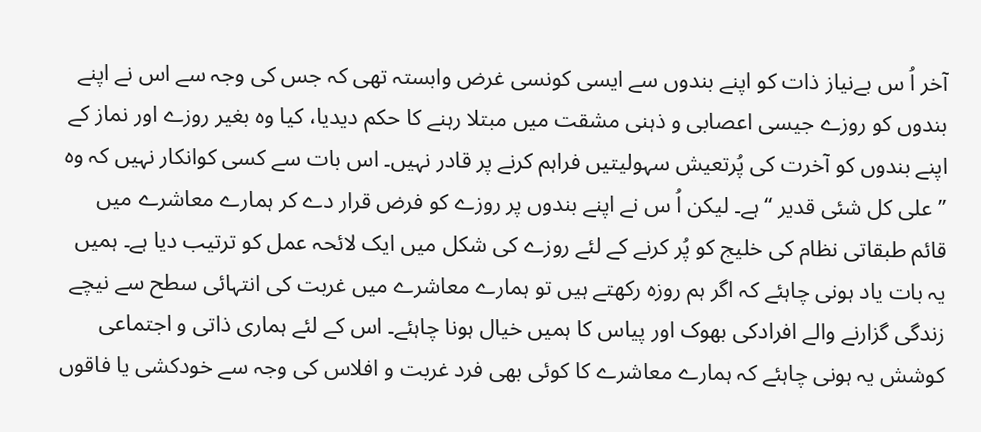آخر اُ س بےنیاز ذات کو اپنے بندوں سے ایسی کونسی غرض وابستہ تھی کہ جس کی وجہ سے اس نے اپنے بندوں کو روزے جیسی اعصابی و ذہنی مشقت میں مبتلا رہنے کا حکم دیدیا، کیا وہ بغیر روزے اور نماز کے اپنے بندوں کو آخرت کی پُرتعیش سہولیتیں فراہم کرنے پر قادر نہیں۔ اس بات سے کسی کوانکار نہیں کہ وہ ’’علی کل شئی قدیر ‘‘ ہے۔ لیکن اُ س نے اپنے بندوں پر روزے کو فرض قرار دے کر ہمارے معاشرے میں قائم طبقاتی نظام کی خلیج کو پُر کرنے کے لئے روزے کی شکل میں ایک لائحہ عمل کو ترتیب دیا ہے۔ ہمیں یہ بات یاد ہونی چاہئے کہ اگر ہم روزہ رکھتے ہیں تو ہمارے معاشرے میں غربت کی انتہائی سطح سے نیچے زندگی گزارنے والے افرادکی بھوک اور پیاس کا ہمیں خیال ہونا چاہئے۔ اس کے لئے ہماری ذاتی و اجتماعی کوشش یہ ہونی چاہئے کہ ہمارے معاشرے کا کوئی بھی فرد غربت و افلاس کی وجہ سے خودکشی یا فاقوں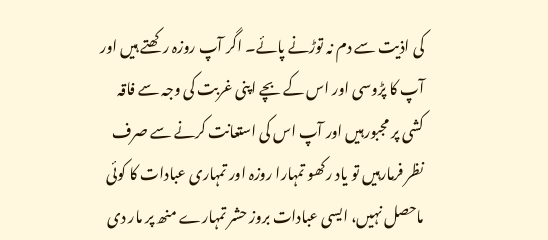کی اذیت سے دم نہ توڑنے پائے۔ اگر آپ روزہ رکھتے ہیں اور آپ کا پڑوسی اور اس کے بچے اپنی غربت کی وجہ سے فاقہ کشی پر مجبورہیں اور آپ اس کی استعانت کرنے سے صرف نظر فرمارہیں تو یاد رکھو تمہارا روزہ اور تمہاری عبادات کا کوئی ماحصل نہیں، ایسی عبادات بروز حشر تمہارے منھ پر مار دی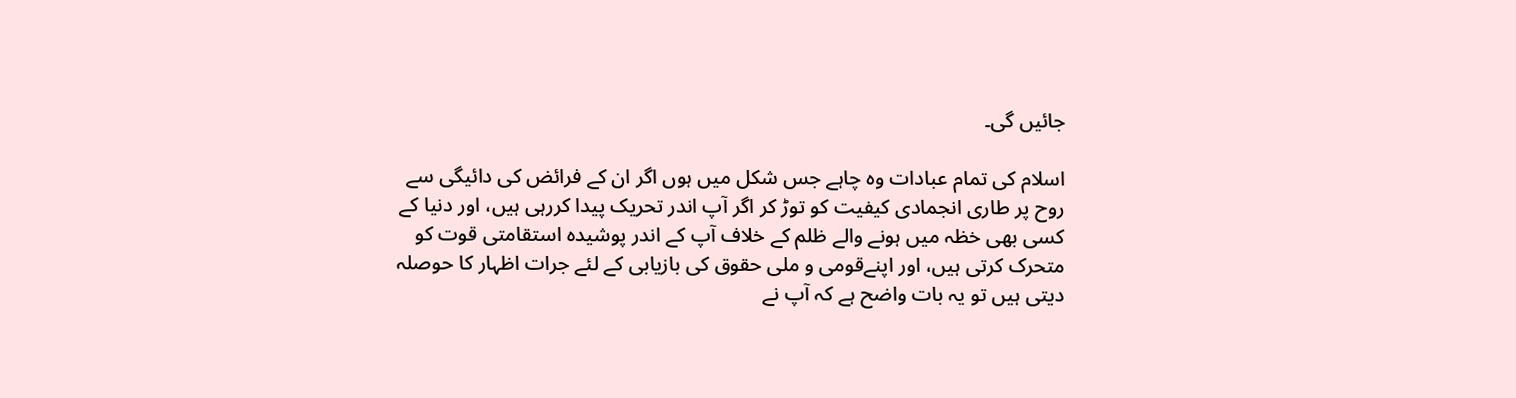جائیں گی۔

اسلام کی تمام عبادات وہ چاہے جس شکل میں ہوں اگر ان کے فرائض کی دائیگی سے روح پر طاری انجمادی کیفیت کو توڑ کر اگر آپ اندر تحریک پیدا کررہی ہیں، اور دنیا کے کسی بھی خظہ میں ہونے والے ظلم کے خلاف آپ کے اندر پوشیدہ استقامتی قوت کو متحرک کرتی ہیں، اور اپنےقومی و ملی حقوق کی بازیابی کے لئے جرات اظہار کا حوصلہ دیتی ہیں تو یہ بات واضح ہے کہ آپ نے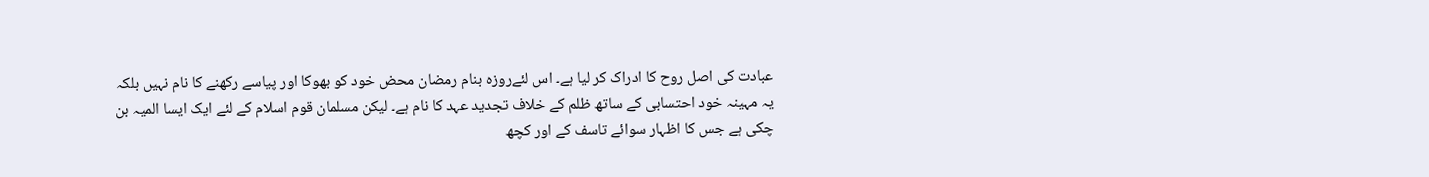عبادت کی اصل روح کا ادراک کر لیا ہے۔ اس لئےروزہ بنام رمضان محض خود کو بھوکا اور پیاسے رکھنے کا نام نہیں بلکہ یہ مہینہ خود احتسابی کے ساتھ ظلم کے خلاف تجدید عہد کا نام ہے۔ لیکن مسلمان قوم اسلام کے لئے ایک ایسا المیہ بن چکی ہے جس کا اظہار سوائے تاسف کے اور کچھ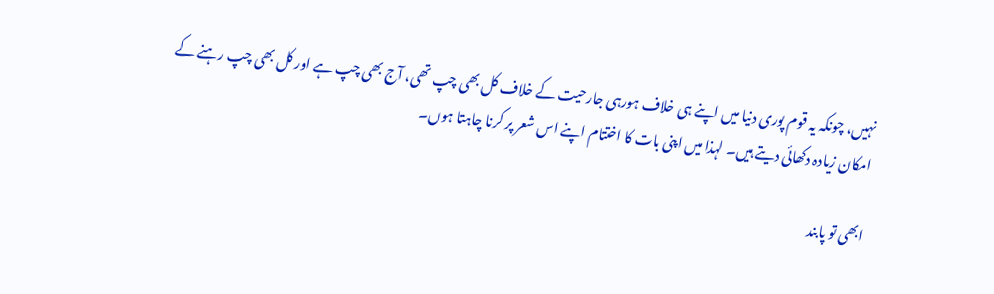نہیں، چونکہ یہ قوم پوری دنیا میں اپنے ہی خلاف ہورہی جارحیت کے خلاف کل بھی چپ تھی، آج بھی چپ ہے اور کل بھی چپ رہنے کے امکان زیادہ دکھائی دیتے ہیں۔ لہذا میں اپنی بات کا اختتام اپنے اس شعر پر کرنا چاہتا ہوں۔

ابھی تو پابند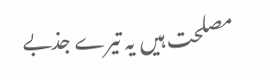مصلحت ہیں یہ تیرے جذبے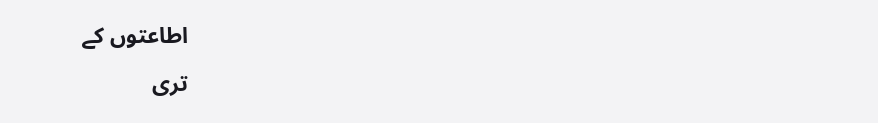اطاعتوں کے

تری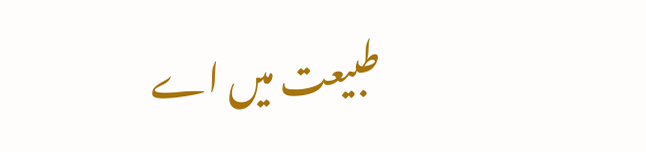طبیعت میں اے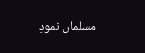مسلماں نمودِ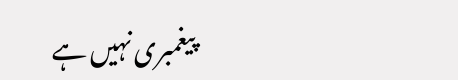پیغمبری نہیں ہے